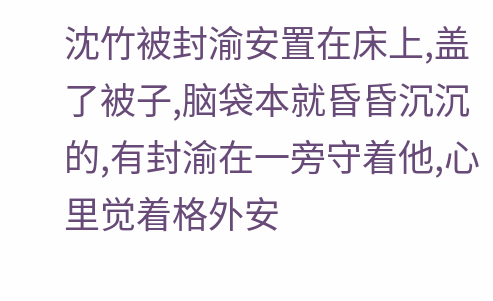沈竹被封渝安置在床上,盖了被子,脑袋本就昏昏沉沉的,有封渝在一旁守着他,心里觉着格外安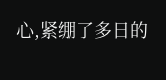心,紧绷了多日的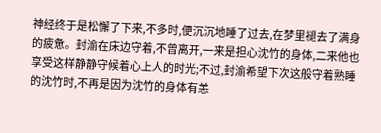神经终于是松懈了下来,不多时,便沉沉地睡了过去,在梦里褪去了满身的疲惫。封渝在床边守着,不曾离开,一来是担心沈竹的身体,二来他也享受这样静静守候着心上人的时光;不过,封渝希望下次这般守着熟睡的沈竹时,不再是因为沈竹的身体有恙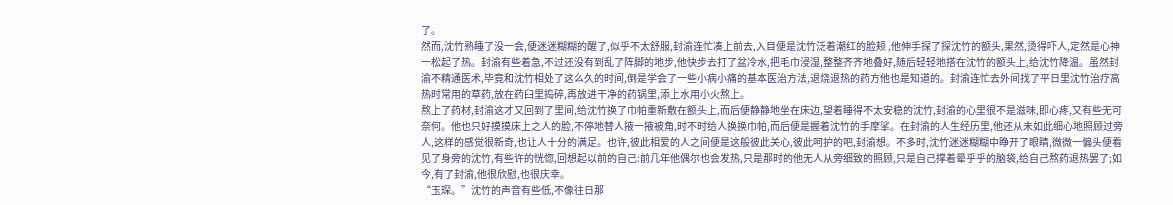了。
然而,沈竹熟睡了没一会,便迷迷糊糊的醒了,似乎不太舒服,封渝连忙凑上前去,入目便是沈竹泛着潮红的脸颊 ,他伸手探了探沈竹的额头,果然,烫得吓人,定然是心神一松起了热。封渝有些着急,不过还没有到乱了阵脚的地步,他快步去打了盆冷水,把毛巾浸湿,整整齐齐地叠好,随后轻轻地搭在沈竹的额头上,给沈竹降温。虽然封渝不精通医术,毕竟和沈竹相处了这么久的时间,倒是学会了一些小病小痛的基本医治方法,退烧退热的药方他也是知道的。封渝连忙去外间找了平日里沈竹治疗高热时常用的草药,放在药臼里捣碎,再放进干净的药锅里,添上水用小火熬上。
熬上了药材,封渝这才又回到了里间,给沈竹换了巾帕重新敷在额头上,而后便静静地坐在床边,望着睡得不太安稳的沈竹,封渝的心里很不是滋味,即心疼,又有些无可奈何。他也只好摸摸床上之人的脸,不停地替人掖一掖被角,时不时给人换换巾帕,而后便是握着沈竹的手摩挲。在封渝的人生经历里,他还从未如此细心地照顾过旁人,这样的感觉很新奇,也让人十分的满足。也许,彼此相爱的人之间便是这般彼此关心,彼此呵护的吧,封渝想。不多时,沈竹迷迷糊糊中睁开了眼睛,微微一偏头便看见了身旁的沈竹,有些许的恍惚,回想起以前的自己:前几年他偶尔也会发热,只是那时的他无人从旁细致的照顾,只是自己撑着晕乎乎的脑袋,给自己熬药退热罢了;如今,有了封渝,他很欣慰,也很庆幸。
“玉琛。”沈竹的声音有些低,不像往日那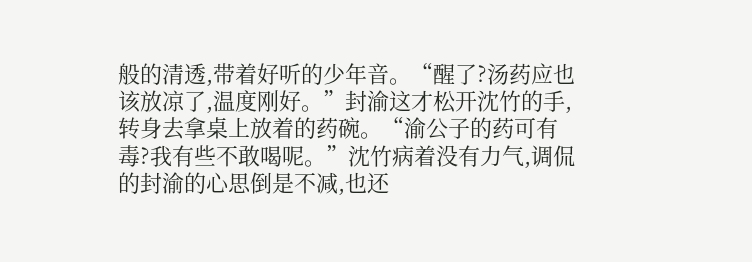般的清透,带着好听的少年音。“醒了?汤药应也该放凉了,温度刚好。”封渝这才松开沈竹的手,转身去拿桌上放着的药碗。“渝公子的药可有毒?我有些不敢喝呢。”沈竹病着没有力气,调侃的封渝的心思倒是不减,也还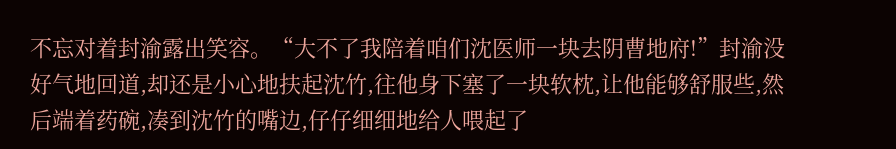不忘对着封渝露出笑容。“大不了我陪着咱们沈医师一块去阴曹地府!”封渝没好气地回道,却还是小心地扶起沈竹,往他身下塞了一块软枕,让他能够舒服些,然后端着药碗,凑到沈竹的嘴边,仔仔细细地给人喂起了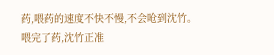药,喂药的速度不快不慢,不会呛到沈竹。喂完了药,沈竹正准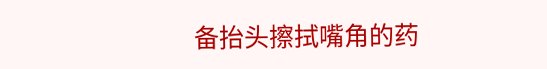备抬头擦拭嘴角的药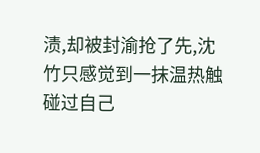渍,却被封渝抢了先,沈竹只感觉到一抹温热触碰过自己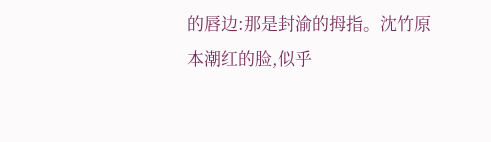的唇边:那是封渝的拇指。沈竹原本潮红的脸,似乎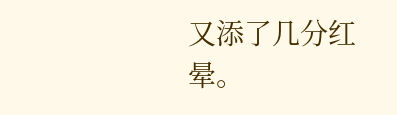又添了几分红晕。